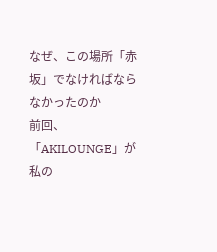なぜ、この場所「赤坂」でなければならなかったのか
前回、「AKILOUNGE」が私の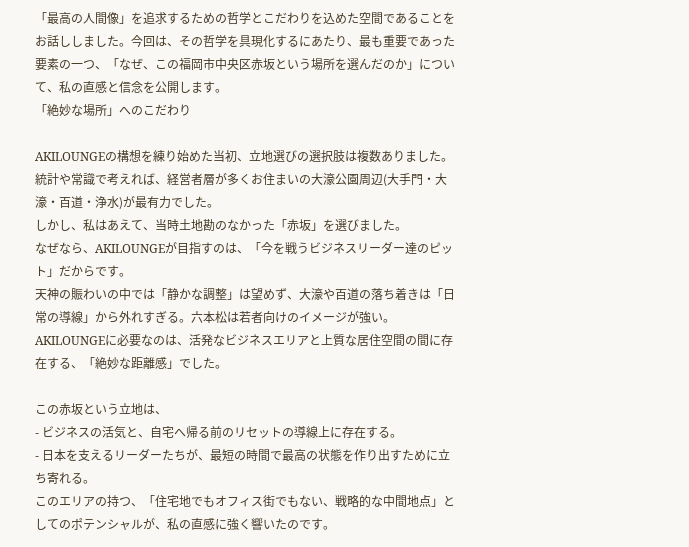「最高の人間像」を追求するための哲学とこだわりを込めた空間であることをお話ししました。今回は、その哲学を具現化するにあたり、最も重要であった要素の一つ、「なぜ、この福岡市中央区赤坂という場所を選んだのか」について、私の直感と信念を公開します。
「絶妙な場所」へのこだわり

AKILOUNGEの構想を練り始めた当初、立地選びの選択肢は複数ありました。
統計や常識で考えれば、経営者層が多くお住まいの大濠公園周辺(大手門・大濠・百道・浄水)が最有力でした。
しかし、私はあえて、当時土地勘のなかった「赤坂」を選びました。
なぜなら、AKILOUNGEが目指すのは、「今を戦うビジネスリーダー達のピット」だからです。
天神の賑わいの中では「静かな調整」は望めず、大濠や百道の落ち着きは「日常の導線」から外れすぎる。六本松は若者向けのイメージが強い。
AKILOUNGEに必要なのは、活発なビジネスエリアと上質な居住空間の間に存在する、「絶妙な距離感」でした。

この赤坂という立地は、
- ビジネスの活気と、自宅へ帰る前のリセットの導線上に存在する。
- 日本を支えるリーダーたちが、最短の時間で最高の状態を作り出すために立ち寄れる。
このエリアの持つ、「住宅地でもオフィス街でもない、戦略的な中間地点」としてのポテンシャルが、私の直感に強く響いたのです。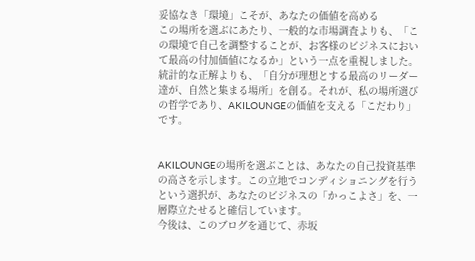妥協なき「環境」こそが、あなたの価値を高める
この場所を選ぶにあたり、一般的な市場調査よりも、「この環境で自己を調整することが、お客様のビジネスにおいて最高の付加価値になるか」という一点を重視しました。
統計的な正解よりも、「自分が理想とする最高のリーダー達が、自然と集まる場所」を創る。それが、私の場所選びの哲学であり、AKILOUNGEの価値を支える「こだわり」です。


AKILOUNGEの場所を選ぶことは、あなたの自己投資基準の高さを示します。この立地でコンディショニングを行うという選択が、あなたのビジネスの「かっこよさ」を、一層際立たせると確信しています。
今後は、このブログを通じて、赤坂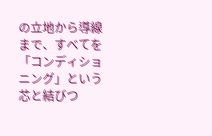の立地から導線まで、すべてを「コンディショニング」という芯と結びつ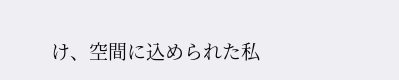け、空間に込められた私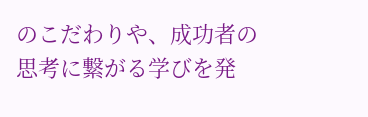のこだわりや、成功者の思考に繋がる学びを発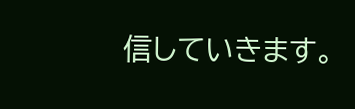信していきます。